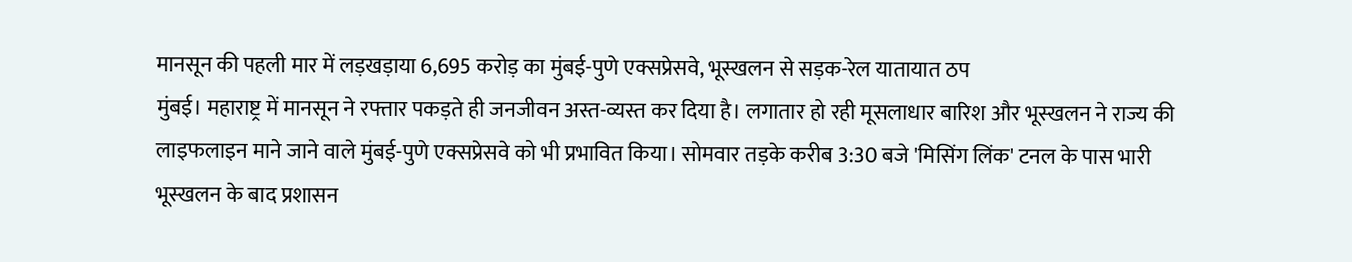मानसून की पहली मार में लड़खड़ाया 6,695 करोड़ का मुंबई-पुणे एक्सप्रेसवे, भूस्खलन से सड़क-रेल यातायात ठप
मुंबई। महाराष्ट्र में मानसून ने रफ्तार पकड़ते ही जनजीवन अस्त-व्यस्त कर दिया है। लगातार हो रही मूसलाधार बारिश और भूस्खलन ने राज्य की लाइफलाइन माने जाने वाले मुंबई-पुणे एक्सप्रेसवे को भी प्रभावित किया। सोमवार तड़के करीब 3:30 बजे 'मिसिंग लिंक' टनल के पास भारी भूस्खलन के बाद प्रशासन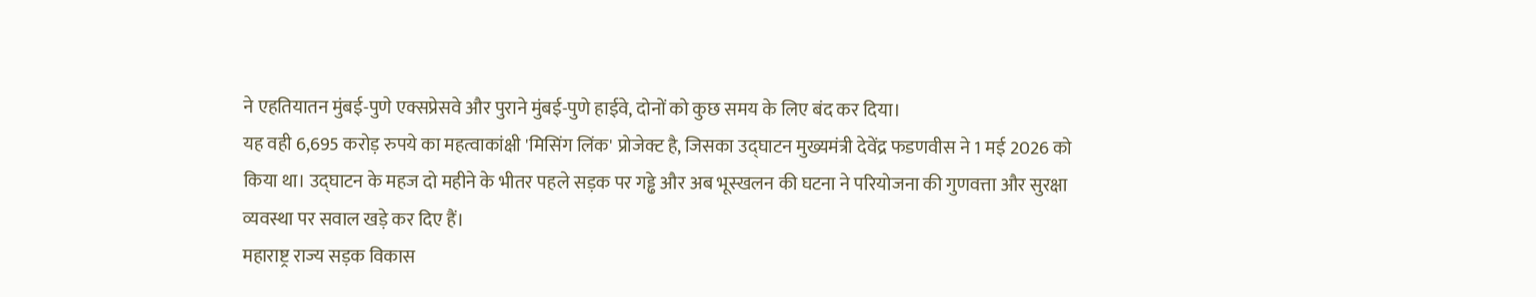ने एहतियातन मुंबई-पुणे एक्सप्रेसवे और पुराने मुंबई-पुणे हाईवे, दोनों को कुछ समय के लिए बंद कर दिया।
यह वही 6,695 करोड़ रुपये का महत्वाकांक्षी 'मिसिंग लिंक' प्रोजेक्ट है, जिसका उद्घाटन मुख्यमंत्री देवेंद्र फडणवीस ने 1 मई 2026 को किया था। उद्घाटन के महज दो महीने के भीतर पहले सड़क पर गड्ढे और अब भूस्खलन की घटना ने परियोजना की गुणवत्ता और सुरक्षा व्यवस्था पर सवाल खड़े कर दिए हैं।
महाराष्ट्र राज्य सड़क विकास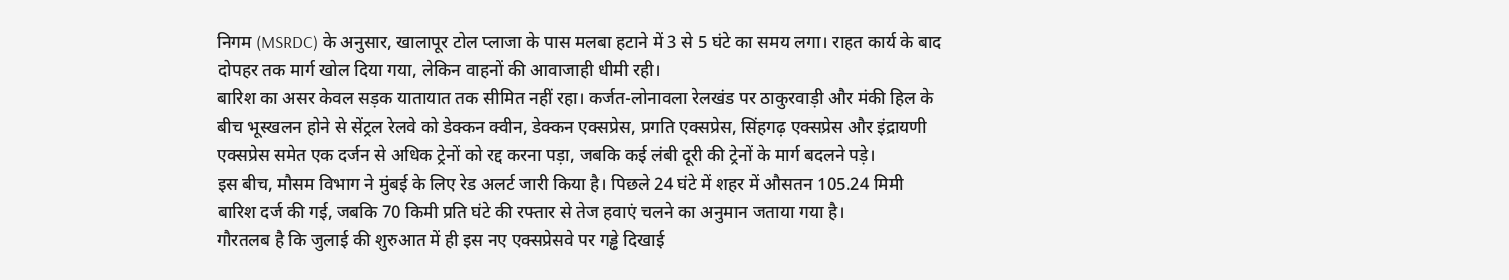निगम (MSRDC) के अनुसार, खालापूर टोल प्लाजा के पास मलबा हटाने में 3 से 5 घंटे का समय लगा। राहत कार्य के बाद दोपहर तक मार्ग खोल दिया गया, लेकिन वाहनों की आवाजाही धीमी रही।
बारिश का असर केवल सड़क यातायात तक सीमित नहीं रहा। कर्जत-लोनावला रेलखंड पर ठाकुरवाड़ी और मंकी हिल के बीच भूस्खलन होने से सेंट्रल रेलवे को डेक्कन क्वीन, डेक्कन एक्सप्रेस, प्रगति एक्सप्रेस, सिंहगढ़ एक्सप्रेस और इंद्रायणी एक्सप्रेस समेत एक दर्जन से अधिक ट्रेनों को रद्द करना पड़ा, जबकि कई लंबी दूरी की ट्रेनों के मार्ग बदलने पड़े।
इस बीच, मौसम विभाग ने मुंबई के लिए रेड अलर्ट जारी किया है। पिछले 24 घंटे में शहर में औसतन 105.24 मिमी बारिश दर्ज की गई, जबकि 70 किमी प्रति घंटे की रफ्तार से तेज हवाएं चलने का अनुमान जताया गया है।
गौरतलब है कि जुलाई की शुरुआत में ही इस नए एक्सप्रेसवे पर गड्ढे दिखाई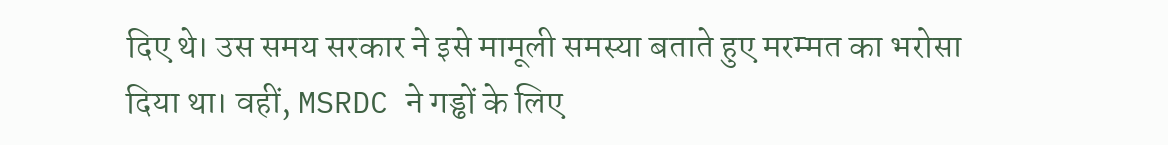दिए थे। उस समय सरकार ने इसे मामूली समस्या बताते हुए मरम्मत का भरोसा दिया था। वहीं, MSRDC ने गड्ढों के लिए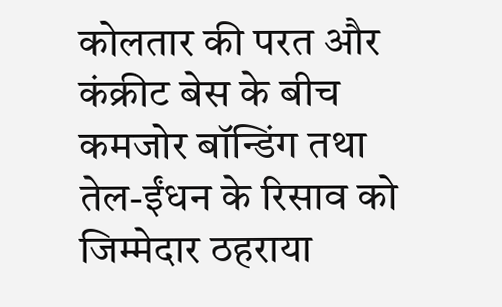कोलतार की परत और कंक्रीट बेस के बीच कमजोर बॉन्डिंग तथा तेल-ईंधन के रिसाव को जिम्मेदार ठहराया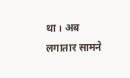था। अब लगातार सामने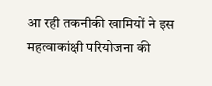आ रही तकनीकी खामियों ने इस महत्वाकांक्षी परियोजना की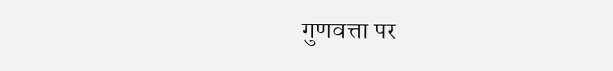गुणवत्ता पर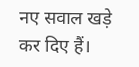नए सवाल खड़े कर दिए हैं।